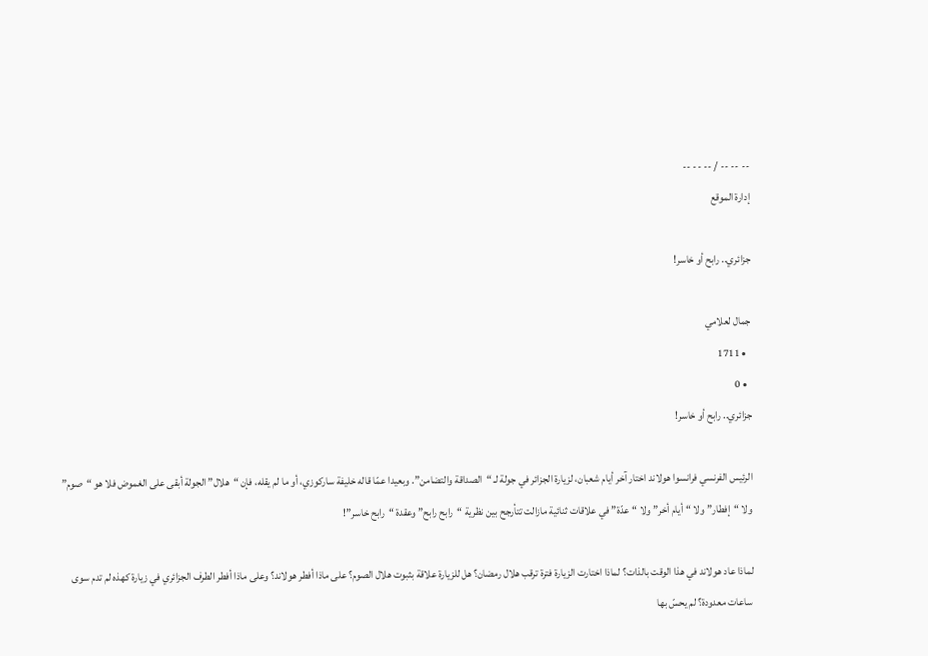-- -- -- / -- -- --
إدارة الموقع

جزائري.. رابح أو خاسر!

جمال لعلامي
  • 1711
  • 0
جزائري.. رابح أو خاسر!

الرئيس الفرنسي فرانسوا هولاند اختار آخر أيام شعبان، لزيارة الجزائر في جولة لـ “الصداقة والتضامن”. وبعيدا عمّا قاله خليفة ساركوزي، أو ما لم يقله، فإن “هلال” الجولة أبقى على الغموض فلا هو “صوم” ولا “إفطار” ولا “أيام أخر” ولا “عدّة” في علاقات ثنائية مازالت تتأرجح بين نظرية “رابح رابح” وعقدة “رابح خاسر”!

لماذا عاد هولاند في هذا الوقت بالذات؟ لماذا اختارت الزيارة فترة ترقب هلال رمضان؟ هل للزيارة علاقة بثبوت هلال الصوم؟ على ماذا أفطر هولاند؟ وعلى ماذا أفطر الطرف الجزائري في زيارة كهذه لم تدم سوى ساعات معدودة؟ لم يحسّ بها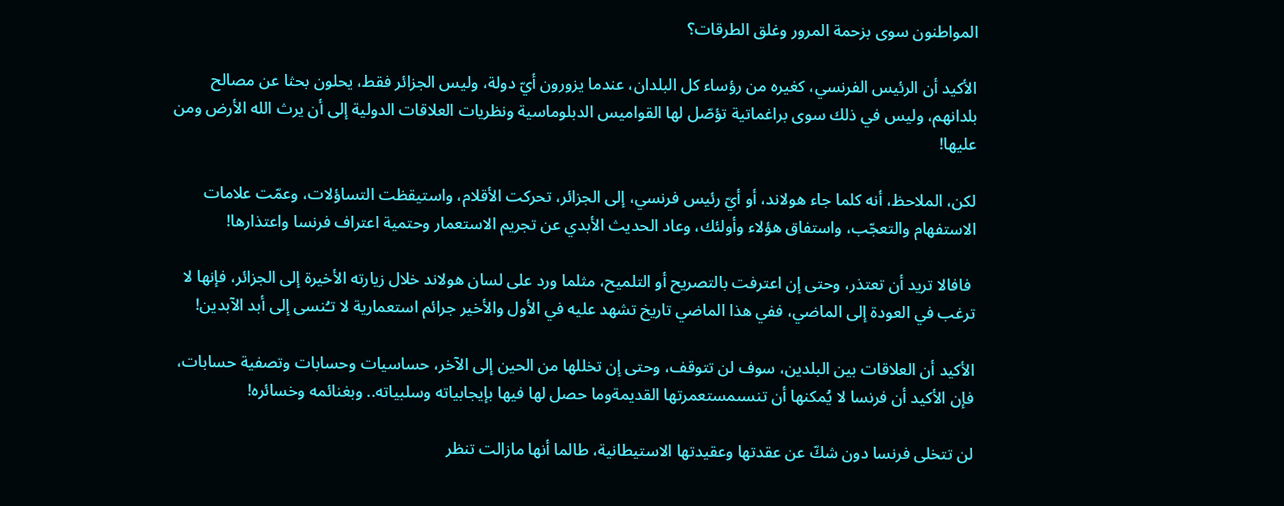المواطنون سوى بزحمة المرور وغلق الطرقات؟

الأكيد أن الرئيس الفرنسي، كغيره من رؤساء كل البلدان، عندما يزورون أيّ دولة، وليس الجزائر فقط، يحلون بحثا عن مصالح بلدانهم، وليس في ذلك سوى براغماتية تؤصّل لها القواميس الدبلوماسية ونظريات العلاقات الدولية إلى أن يرث الله الأرض ومن عليها!

لكن، الملاحظ، أنه كلما جاء هولاند، أو أيّ رئيس فرنسي، إلى الجزائر، تحركت الأقلام، واستيقظت التساؤلات، وعمّت علامات الاستفهام والتعجّب، واستفاق هؤلاء وأولئك، وعاد الحديث الأبدي عن تجريم الاستعمار وحتمية اعتراف فرنسا واعتذارها!

 فافالا تريد أن تعتذر، وحتى إن اعترفت بالتصريح أو التلميح، مثلما ورد على لسان هولاند خلال زيارته الأخيرة إلى الجزائر، فإنها لا ترغب في العودة إلى الماضي، ففي هذا الماضي تاريخ تشهد عليه في الأول والأخير جرائم استعمارية لا تـُنسى إلى أبد الآبدين!

الأكيد أن العلاقات بين البلدين، سوف لن تتوقف، وحتى إن تخللها من الحين إلى الآخر، حساسيات وحسابات وتصفية حسابات، فإن الأكيد أن فرنسا لا يُمكنها أن تنسىمستعمرتها القديمةوما حصل لها فيها بإيجابياته وسلبياته.. وبغنائمه وخسائره!

لن تتخلى فرنسا دون شكّ عن عقدتها وعقيدتها الاستيطانية، طالما أنها مازالت تنظر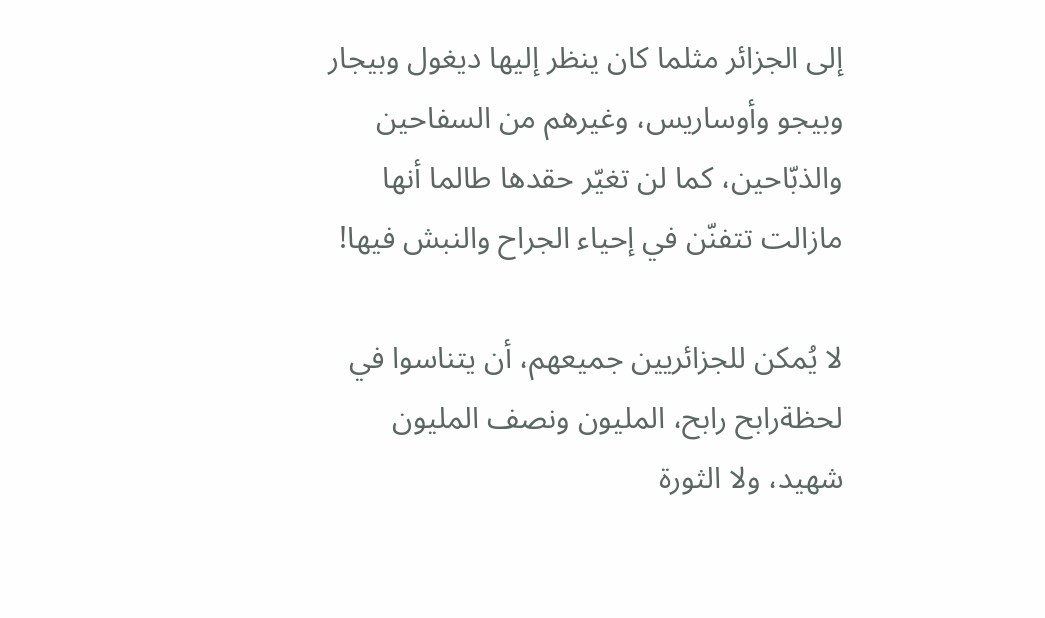إلى الجزائر مثلما كان ينظر إليها ديغول وبيجار وبيجو وأوساريس، وغيرهم من السفاحين والذبّاحين، كما لن تغيّر حقدها طالما أنها مازالت تتفنّن في إحياء الجراح والنبش فيها!

لا يُمكن للجزائريين جميعهم، أن يتناسوا في لحظةرابح رابح، المليون ونصف المليون شهيد، ولا الثورة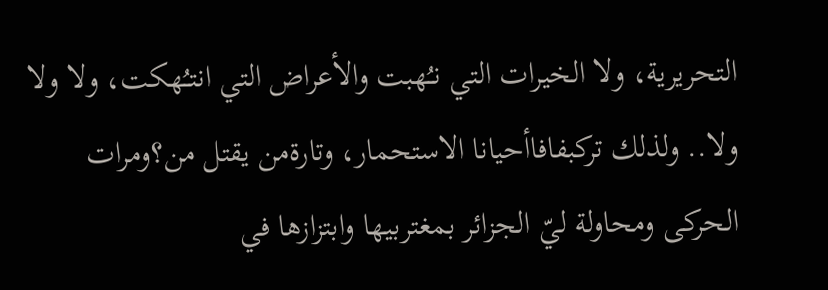التحريرية، ولا الخيرات التي نـُهبت والأعراض التي انتـُهكت، ولا ولا ولا.. ولذلك تركبفافاأحيانا الاستحمار، وتارةمن يقتل من؟ومرات الحركى ومحاولة ليّ الجزائر بمغتربيها وابتزازها في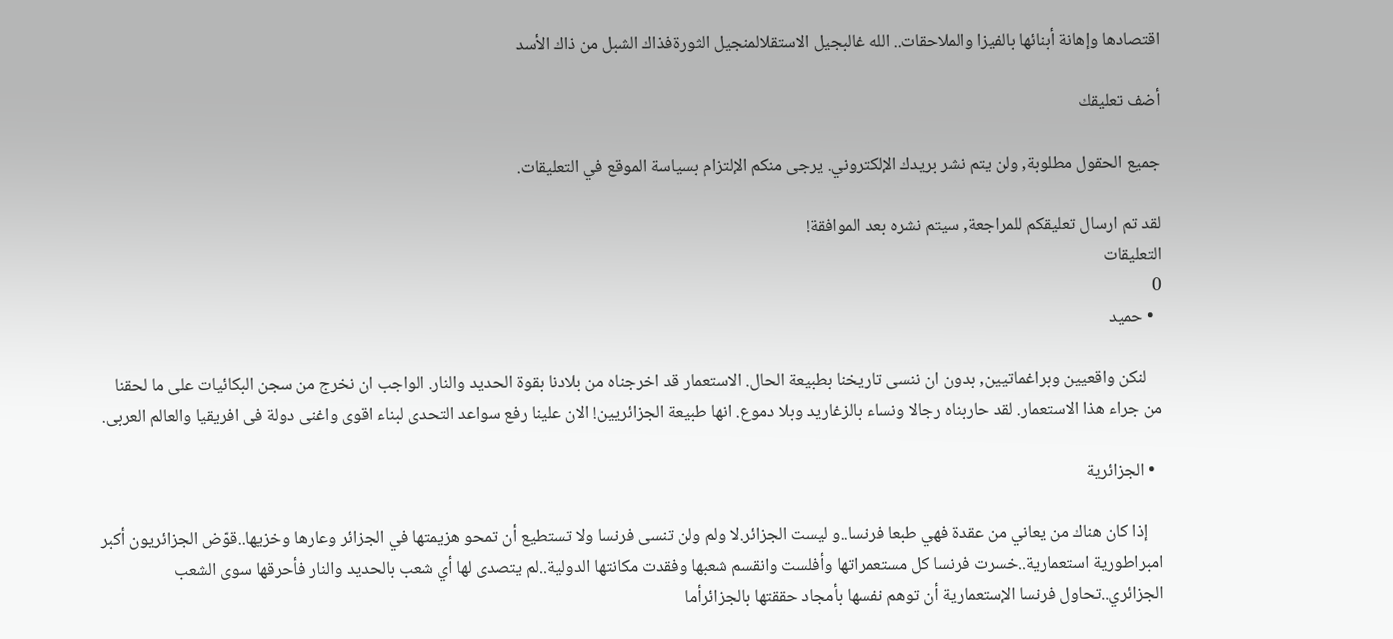اقتصادها وإهانة أبنائها بالفيزا والملاحقات.. الله غالبجيل الاستقلالمنجيل الثورةفذاك الشبل من ذاك الأسد

أضف تعليقك

جميع الحقول مطلوبة, ولن يتم نشر بريدك الإلكتروني. يرجى منكم الإلتزام بسياسة الموقع في التعليقات.

لقد تم ارسال تعليقكم للمراجعة, سيتم نشره بعد الموافقة!
التعليقات
0
  • حميد

    لنكن واقعيين وبراغماتيين, بدون ان ننسى تاريخنا بطبيعة الحال. الاستعمار قد اخرجناه من بلادنا بقوة الحديد والنار. الواجب ان نخرج من سجن البكائيات على ما لحقنا من جراء هذا الاستعمار. لقد حاربناه رجالا ونساء بالزغاريد وبلا دموع. انها طبيعة الجزائريين! الان علينا رفع سواعد التحدى لبناء اقوى واغنى دولة فى افريقيا والعالم العربى.

  • الجزائرية

    إذا كان هناك من يعاني من عقدة فهي طبعا فرنسا..و ليست الجزائر.لا ولم ولن تنسى فرنسا ولا تستطيع أن تمحو هزيمتها في الجزائر وعارها وخزيها..قوّض الجزائريون أكبر امبراطورية استعمارية..خسرت فرنسا كل مستعمراتها وأفلست وانقسم شعبها وفقدت مكانتها الدولية..لم يتصدى لها أي شعب بالحديد والنار فأحرقها سوى الشعب الجزائري..تحاول فرنسا الإستعمارية أن توهم نفسها بأمجاد حققتها بالجزائرأما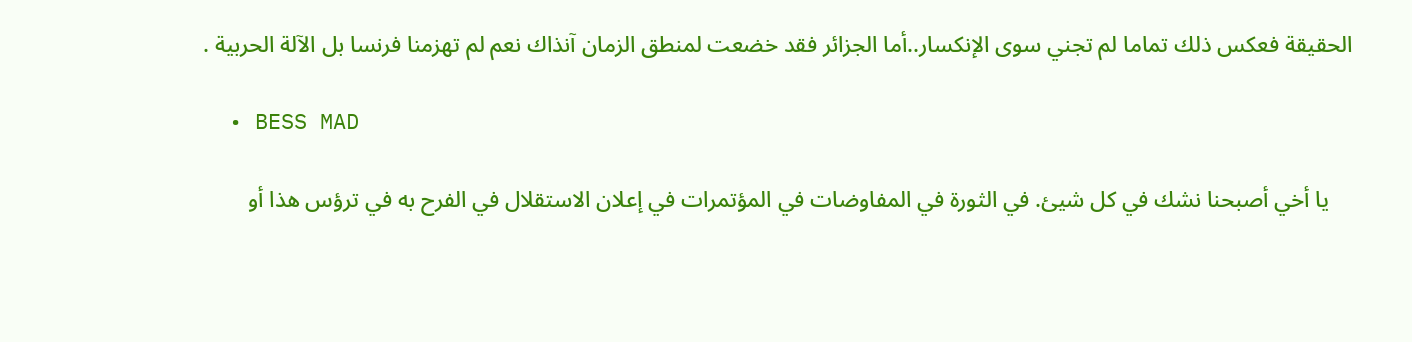الحقيقة فعكس ذلك تماما لم تجني سوى الإنكسار..أما الجزائر فقد خضعت لمنطق الزمان آنذاك نعم لم تهزمنا فرنسا بل الآلة الحربية .

  • BESS MAD

    يا أخي أصبحنا نشك في كل شيئ. في الثورة في المفاوضات في المؤتمرات في إعلان الاستقلال في الفرح به في ترؤس هذا أو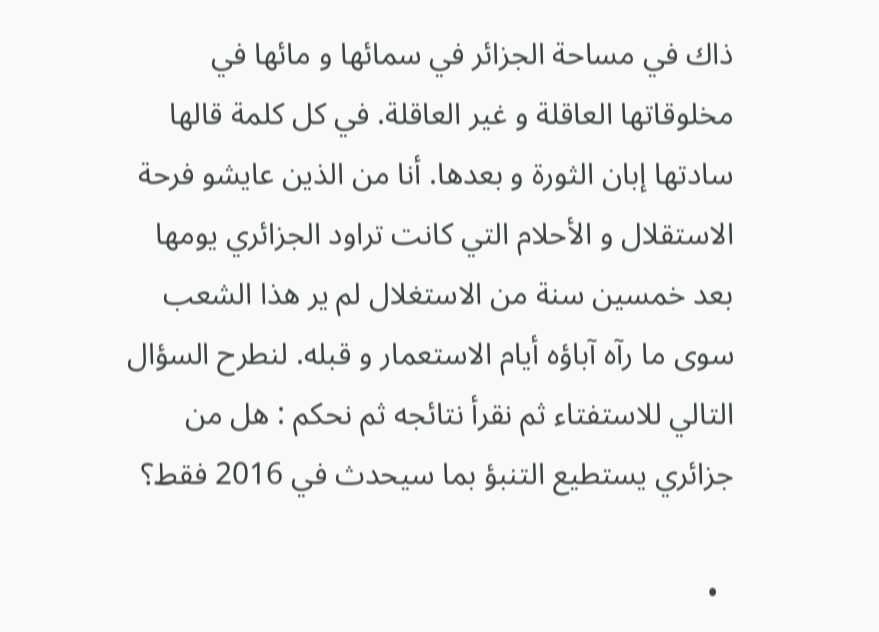ذاك في مساحة الجزائر في سمائها و مائها في مخلوقاتها العاقلة و غير العاقلة. في كل كلمة قالها سادتها إبان الثورة و بعدها. أنا من الذين عايشو فرحة الاستقلال و الأحلام التي كانت تراود الجزائري يومها بعد خمسين سنة من الاستغلال لم ير هذا الشعب سوى ما رآه آباؤه أيام الاستعمار و قبله. لنطرح السؤال التالي للاستفتاء ثم نقرأ نتائجه ثم نحكم : هل من جزائري يستطيع التنبؤ بما سيحدث في 2016 فقط؟

  •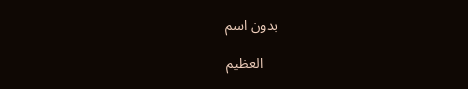بدون اسم

    العظيم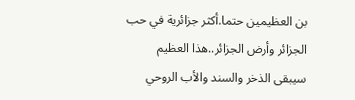بن العظيمين حتما.أكثر جزائرية في حب الجزائر وأرض الجزائر..هذا العظيم سيبقى الذخر والسند والأب الروحي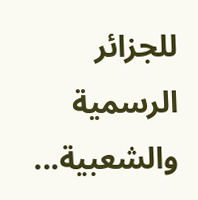للجزائر الرسمية والشعبية...